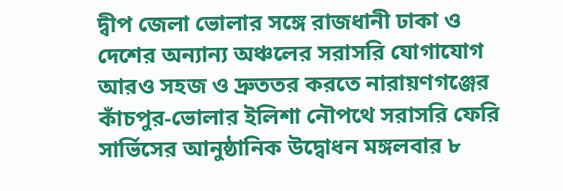দ্বীপ জেলা ভোলার সঙ্গে রাজধানী ঢাকা ও দেশের অন্যান্য অঞ্চলের সরাসরি যোগাযোগ আরও সহজ ও দ্রুততর করতে নারায়ণগঞ্জের কাঁচপুর-ভোলার ইলিশা নৌপথে সরাসরি ফেরি সার্ভিসের আনুষ্ঠানিক উদ্বোধন মঙ্গলবার ৮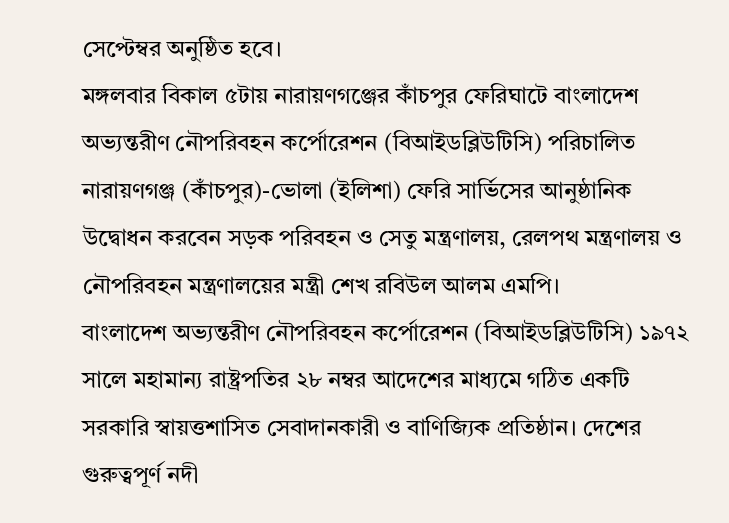সেপ্টেম্বর অনুষ্ঠিত হবে।
মঙ্গলবার বিকাল ৫টায় নারায়ণগঞ্জের কাঁচপুর ফেরিঘাটে বাংলাদেশ অভ্যন্তরীণ নৌপরিবহন কর্পোরেশন (বিআইডব্লিউটিসি) পরিচালিত নারায়ণগঞ্জ (কাঁচপুর)-ভোলা (ইলিশা) ফেরি সার্ভিসের আনুষ্ঠানিক উদ্বোধন করবেন সড়ক পরিবহন ও সেতু মন্ত্রণালয়, রেলপথ মন্ত্রণালয় ও নৌপরিবহন মন্ত্রণালয়ের মন্ত্রী শেখ রবিউল আলম এমপি।
বাংলাদেশ অভ্যন্তরীণ নৌপরিবহন কর্পোরেশন (বিআইডব্লিউটিসি) ১৯৭২ সালে মহামান্য রাষ্ট্রপতির ২৮ নম্বর আদেশের মাধ্যমে গঠিত একটি সরকারি স্বায়ত্তশাসিত সেবাদানকারী ও বাণিজ্যিক প্রতিষ্ঠান। দেশের গুরুত্বপূর্ণ নদী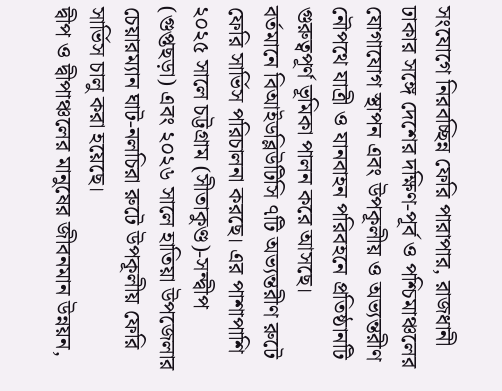সংযোগে নিরবচ্ছিন্ন ফেরি পারাপার, রাজধানী ঢাকার সঙ্গে দেশের দক্ষিণ-পূর্ব ও পশ্চিমাঞ্চলের যোগাযোগ স্থাপন এবং উপকূলীয় ও অভ্যন্তরীণ নৌপথে যাত্রী ও যানবাহন পরিবহনে প্রতিষ্ঠানটি গুরুত্বপূর্ণ ভূমিকা পালন করে আসছে।
বর্তমানে বিআইডব্লিউটিসি ৭টি অভ্যন্তরীণ রুটে ফেরি সার্ভিস পরিচালনা করছে। এর পাশাপাশি ২০২৫ সালে চট্টগ্রাম (সীতাকুণ্ড)-সন্দ্বীপ (গুপ্তছড়া) এবং ২০২৬ সালে হাতিয়া উপজেলার চেয়ারম্যান ঘাট-নলচিরা রুটে উপকূলীয় ফেরি সার্ভিস চালু করা হয়েছে।
দ্বীপ ও দ্বীপাঞ্চলের মানুষের জীবনমান উন্নয়ন,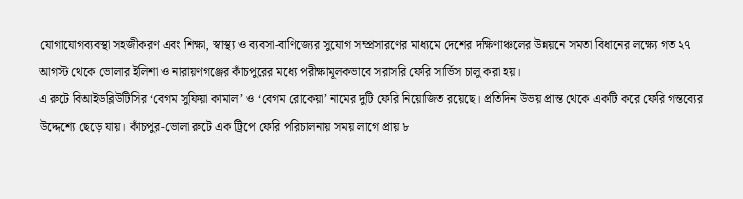যোগাযোগব্যবস্থা সহজীকরণ এবং শিক্ষা, স্বাস্থ্য ও ব্যবসা-বাণিজ্যের সুযোগ সম্প্রসারণের মাধ্যমে দেশের দক্ষিণাঞ্চলের উন্নয়নে সমতা বিধানের লক্ষ্যে গত ২৭ আগস্ট থেকে ভোলার ইলিশা ও নারায়ণগঞ্জের কাঁচপুরের মধ্যে পরীক্ষামূলকভাবে সরাসরি ফেরি সার্ভিস চালু করা হয়।
এ রুটে বিআইডব্লিউটিসির ‘বেগম সুফিয়া কামাল’ ও ‘বেগম রোকেয়া’ নামের দুটি ফেরি নিয়োজিত রয়েছে। প্রতিদিন উভয় প্রান্ত থেকে একটি করে ফেরি গন্তব্যের উদ্দেশ্যে ছেড়ে যায়। কাঁচপুর-ভোলা রুটে এক ট্রিপে ফেরি পরিচালনায় সময় লাগে প্রায় ৮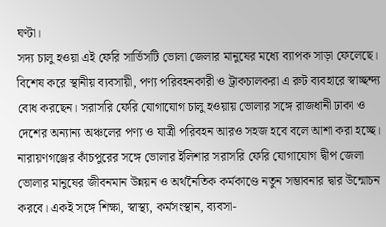ঘণ্টা।
সদ্য চালু হওয়া এই ফেরি সার্ভিসটি ভোলা জেলার মানুষের মধ্যে ব্যাপক সাড়া ফেলেছে। বিশেষ করে স্থানীয় ব্যবসায়ী, পণ্য পরিবহনকারী ও ট্রাকচালকরা এ রুট ব্যবহারে স্বাচ্ছন্দ্য বোধ করছেন। সরাসরি ফেরি যোগাযোগ চালু হওয়ায় ভোলার সঙ্গে রাজধানী ঢাকা ও দেশের অন্যান্য অঞ্চলের পণ্য ও যাত্রী পরিবহন আরও সহজ হবে বলে আশা করা হচ্ছে।
নারায়ণগঞ্জের কাঁচপুরের সঙ্গে ভোলার ইলিশার সরাসরি ফেরি যোগাযোগ দ্বীপ জেলা ভোলার মানুষের জীবনমান উন্নয়ন ও অর্থনৈতিক কর্মকাণ্ডে নতুন সম্ভাবনার দ্বার উন্মোচন করবে। একই সঙ্গে শিক্ষা, স্বাস্থ্য, কর্মসংস্থান, ব্যবসা-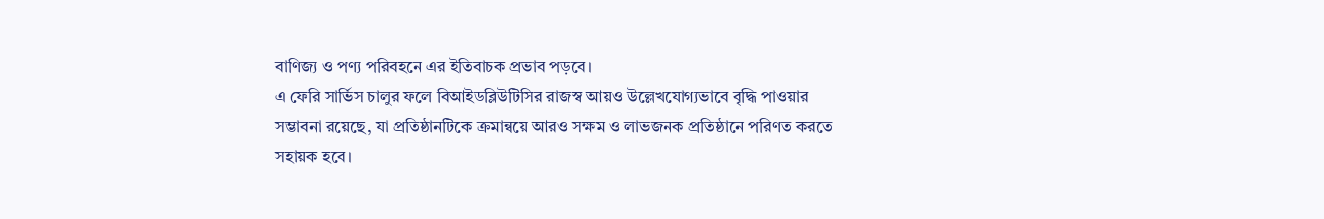বাণিজ্য ও পণ্য পরিবহনে এর ইতিবাচক প্রভাব পড়বে।
এ ফেরি সার্ভিস চালুর ফলে বিআইডব্লিউটিসির রাজস্ব আয়ও উল্লেখযোগ্যভাবে বৃদ্ধি পাওয়ার সম্ভাবনা রয়েছে, যা প্রতিষ্ঠানটিকে ক্রমান্বয়ে আরও সক্ষম ও লাভজনক প্রতিষ্ঠানে পরিণত করতে সহায়ক হবে।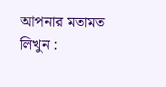আপনার মতামত লিখুন :